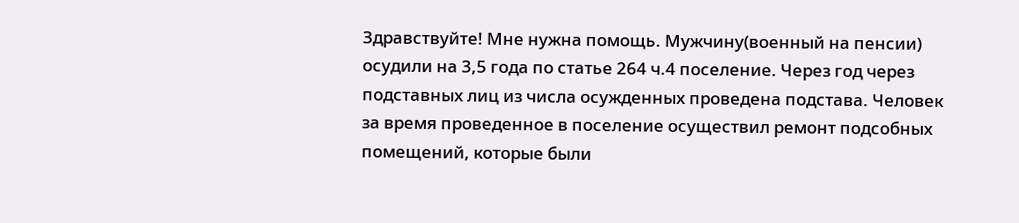Здравствуйте! Мне нужна помощь. Мужчину(военный на пенсии) осудили на 3,5 года по статье 264 ч.4 поселение. Через год через подставных лиц из числа осужденных проведена подстава. Человек за время проведенное в поселение осуществил ремонт подсобных помещений, которые были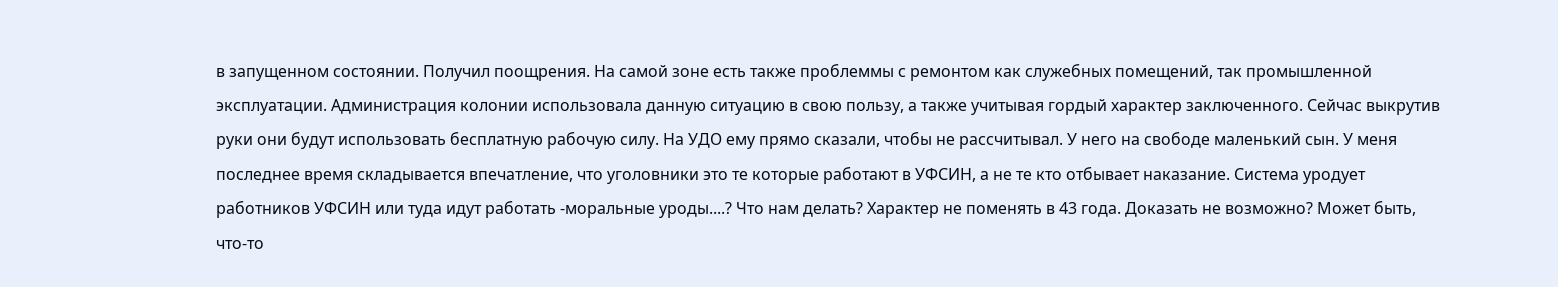в запущенном состоянии. Получил поощрения. На самой зоне есть также проблеммы с ремонтом как служебных помещений, так промышленной эксплуатации. Администрация колонии использовала данную ситуацию в свою пользу, а также учитывая гордый характер заключенного. Сейчас выкрутив руки они будут использовать бесплатную рабочую силу. На УДО ему прямо сказали, чтобы не рассчитывал. У него на свободе маленький сын. У меня последнее время складывается впечатление, что уголовники это те которые работают в УФСИН, а не те кто отбывает наказание. Система уродует работников УФСИН или туда идут работать -моральные уроды....? Что нам делать? Характер не поменять в 43 года. Доказать не возможно? Может быть, что-то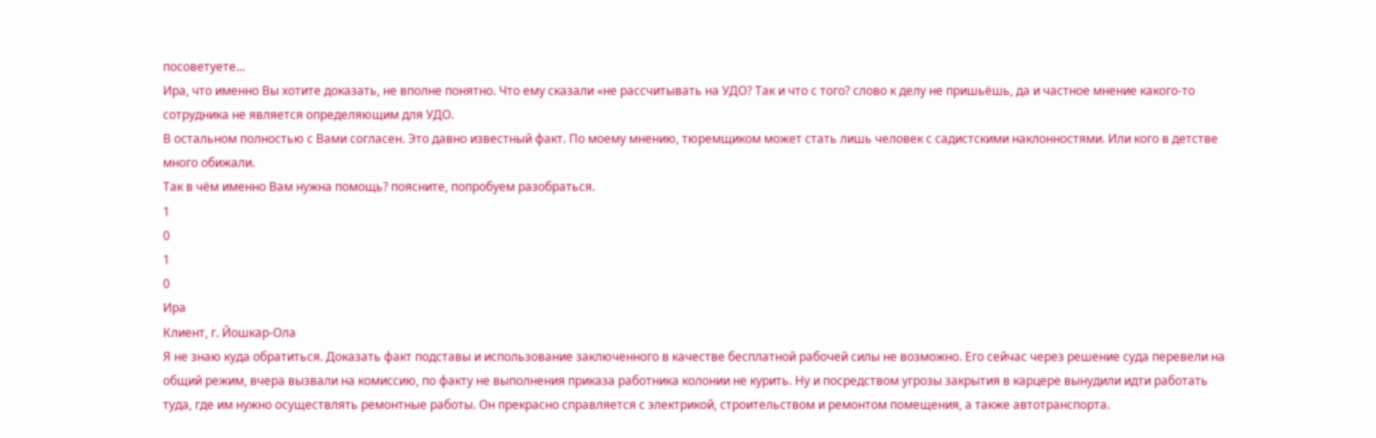посоветуете...
Ира, что именно Вы хотите доказать, не вполне понятно. Что ему сказали «не рассчитывать на УДО? Так и что с того? слово к делу не пришьёшь, да и частное мнение какого-то сотрудника не является определяющим для УДО.
В остальном полностью с Вами согласен. Это давно известный факт. По моему мнению, тюремщиком может стать лишь человек с садистскими наклонностями. Или кого в детстве много обижали.
Так в чём именно Вам нужна помощь? поясните, попробуем разобраться.
1
0
1
0
Ира
Клиент, г. Йошкар-Ола
Я не знаю куда обратиться. Доказать факт подставы и использование заключенного в качестве бесплатной рабочей силы не возможно. Его сейчас через решение суда перевели на общий режим, вчера вызвали на комиссию, по факту не выполнения приказа работника колонии не курить. Ну и посредством угрозы закрытия в карцере вынудили идти работать туда, где им нужно осуществлять ремонтные работы. Он прекрасно справляется с электрикой, строительством и ремонтом помещения, а также автотранспорта.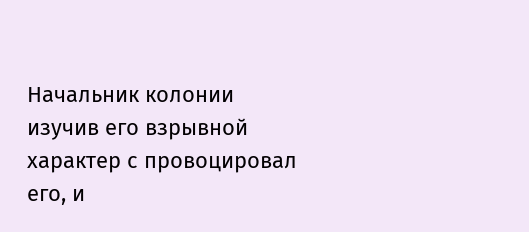Начальник колонии изучив его взрывной характер с провоцировал его, и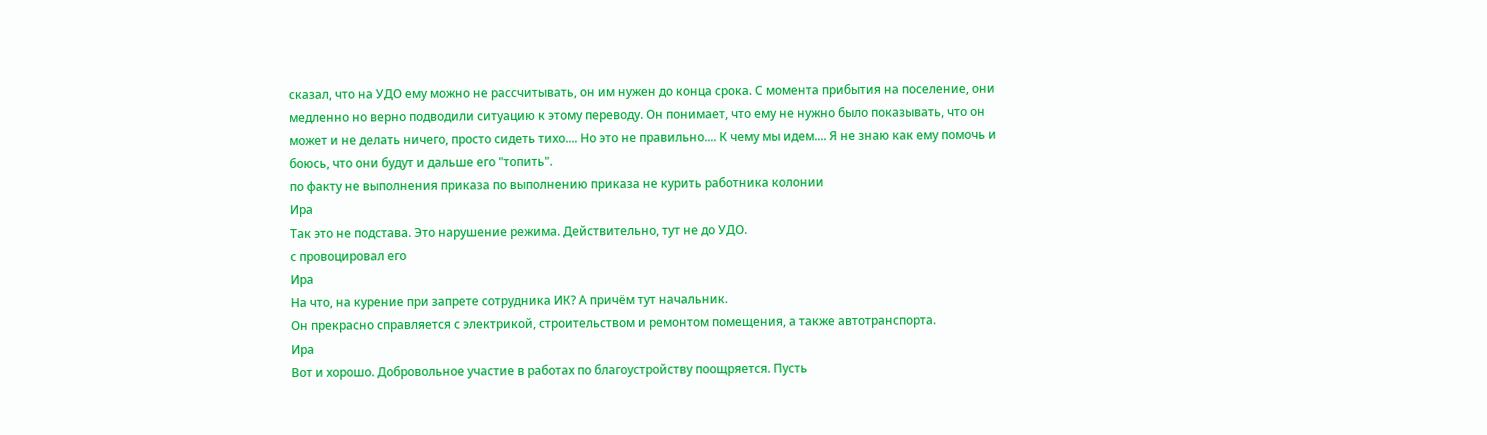сказал, что на УДО ему можно не рассчитывать, он им нужен до конца срока. С момента прибытия на поселение, они медленно но верно подводили ситуацию к этому переводу. Он понимает, что ему не нужно было показывать, что он может и не делать ничего, просто сидеть тихо.... Но это не правильно.... К чему мы идем.... Я не знаю как ему помочь и боюсь, что они будут и дальше его "топить".
по факту не выполнения приказа по выполнению приказа не курить работника колонии
Ира
Так это не подстава. Это нарушение режима. Действительно, тут не до УДО.
с провоцировал его
Ира
На что, на курение при запрете сотрудника ИК? А причём тут начальник.
Он прекрасно справляется с электрикой, строительством и ремонтом помещения, а также автотранспорта.
Ира
Вот и хорошо. Добровольное участие в работах по благоустройству поощряется. Пусть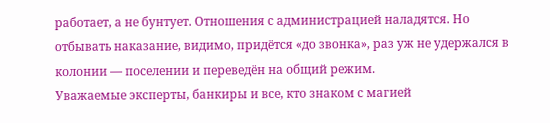работает, а не бунтует. Отношения с администрацией наладятся. Но отбывать наказание, видимо, придётся «до звонка», раз уж не удержался в колонии — поселении и переведён на общий режим.
Уважаемые эксперты, банкиры и все, кто знаком с магией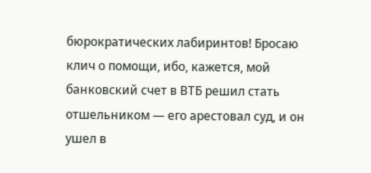бюрократических лабиринтов! Бросаю клич о помощи, ибо, кажется, мой банковский счет в ВТБ решил стать отшельником — его арестовал суд, и он ушел в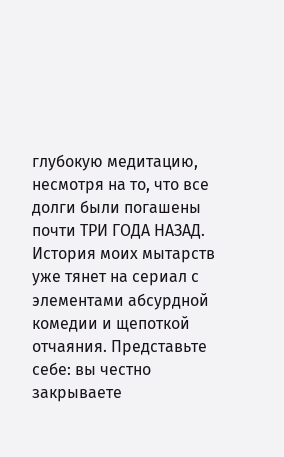глубокую медитацию, несмотря на то, что все долги были погашены почти ТРИ ГОДА НАЗАД. История моих мытарств уже тянет на сериал с элементами абсурдной комедии и щепоткой отчаяния. Представьте себе: вы честно закрываете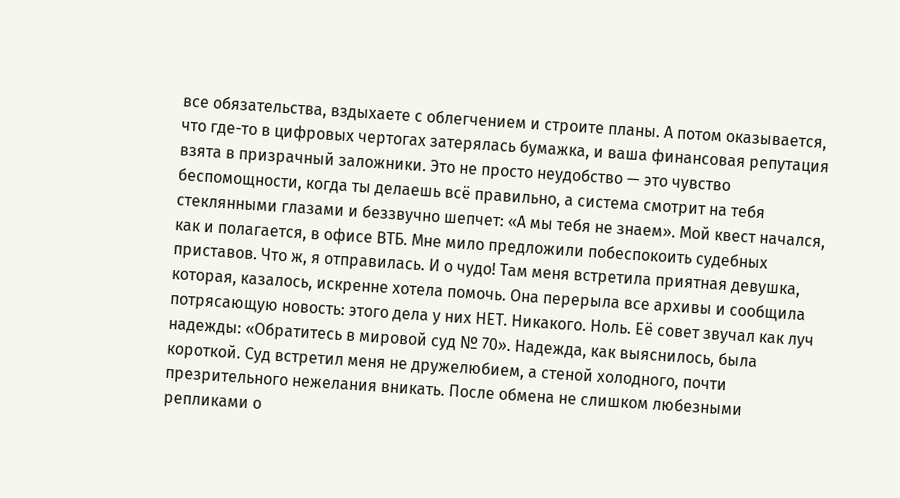все обязательства, вздыхаете с облегчением и строите планы. А потом оказывается, что где-то в цифровых чертогах затерялась бумажка, и ваша финансовая репутация взята в призрачный заложники. Это не просто неудобство — это чувство беспомощности, когда ты делаешь всё правильно, а система смотрит на тебя стеклянными глазами и беззвучно шепчет: «А мы тебя не знаем». Мой квест начался, как и полагается, в офисе ВТБ. Мне мило предложили побеспокоить судебных приставов. Что ж, я отправилась. И о чудо! Там меня встретила приятная девушка, которая, казалось, искренне хотела помочь. Она перерыла все архивы и сообщила потрясающую новость: этого дела у них НЕТ. Никакого. Ноль. Её совет звучал как луч надежды: «Обратитесь в мировой суд № 70». Надежда, как выяснилось, была короткой. Суд встретил меня не дружелюбием, а стеной холодного, почти презрительного нежелания вникать. После обмена не слишком любезными репликами о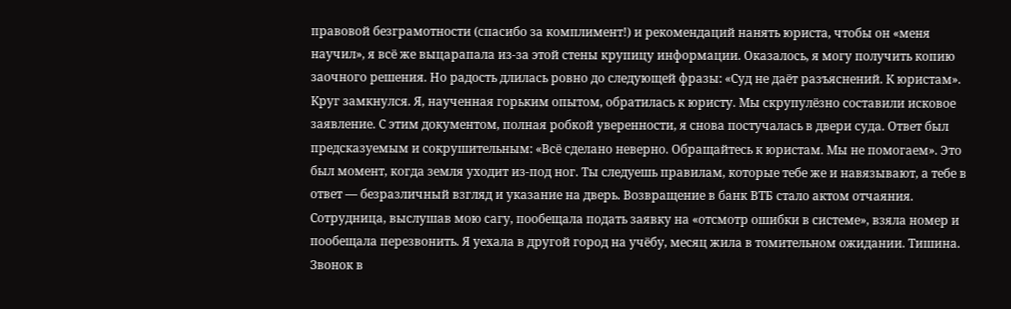правовой безграмотности (спасибо за комплимент!) и рекомендаций нанять юриста, чтобы он «меня научил», я всё же выцарапала из-за этой стены крупицу информации. Оказалось, я могу получить копию заочного решения. Но радость длилась ровно до следующей фразы: «Суд не даёт разъяснений. К юристам». Круг замкнулся. Я, наученная горьким опытом, обратилась к юристу. Мы скрупулёзно составили исковое заявление. С этим документом, полная робкой уверенности, я снова постучалась в двери суда. Ответ был предсказуемым и сокрушительным: «Всё сделано неверно. Обращайтесь к юристам. Мы не помогаем». Это был момент, когда земля уходит из-под ног. Ты следуешь правилам, которые тебе же и навязывают, а тебе в ответ — безразличный взгляд и указание на дверь. Возвращение в банк ВТБ стало актом отчаяния. Сотрудница, выслушав мою сагу, пообещала подать заявку на «отсмотр ошибки в системе», взяла номер и пообещала перезвонить. Я уехала в другой город на учёбу, месяц жила в томительном ожидании. Тишина. Звонок в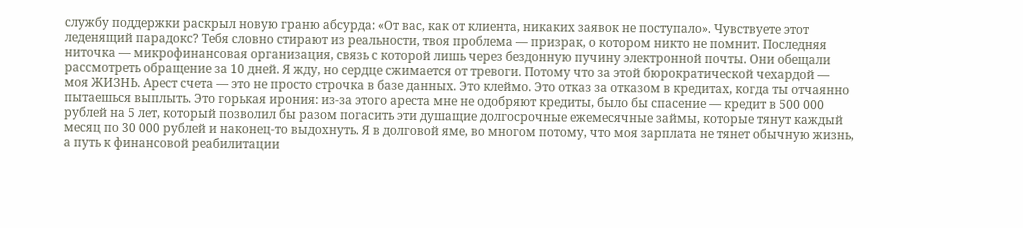службу поддержки раскрыл новую граню абсурда: «От вас, как от клиента, никаких заявок не поступало». Чувствуете этот леденящий парадокс? Тебя словно стирают из реальности, твоя проблема — призрак, о котором никто не помнит. Последняя ниточка — микрофинансовая организация, связь с которой лишь через бездонную пучину электронной почты. Они обещали рассмотреть обращение за 10 дней. Я жду, но сердце сжимается от тревоги. Потому что за этой бюрократической чехардой — моя ЖИЗНЬ. Арест счета — это не просто строчка в базе данных. Это клеймо. Это отказ за отказом в кредитах, когда ты отчаянно пытаешься выплыть. Это горькая ирония: из-за этого ареста мне не одобряют кредиты, было бы спасение — кредит в 500 000 рублей на 5 лет, который позволил бы разом погасить эти душащие долгосрочные ежемесячные займы, которые тянут каждый месяц по 30 000 рублей и наконец-то выдохнуть. Я в долговой яме, во многом потому, что моя зарплата не тянет обычную жизнь, а путь к финансовой реабилитации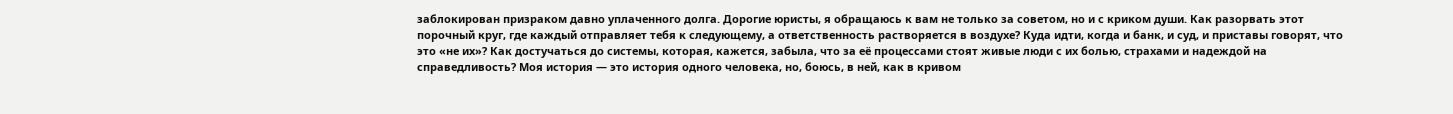заблокирован призраком давно уплаченного долга. Дорогие юристы, я обращаюсь к вам не только за советом, но и с криком души. Как разорвать этот порочный круг, где каждый отправляет тебя к следующему, а ответственность растворяется в воздухе? Куда идти, когда и банк, и суд, и приставы говорят, что это «не их»? Как достучаться до системы, которая, кажется, забыла, что за её процессами стоят живые люди с их болью, страхами и надеждой на справедливость? Моя история — это история одного человека, но, боюсь, в ней, как в кривом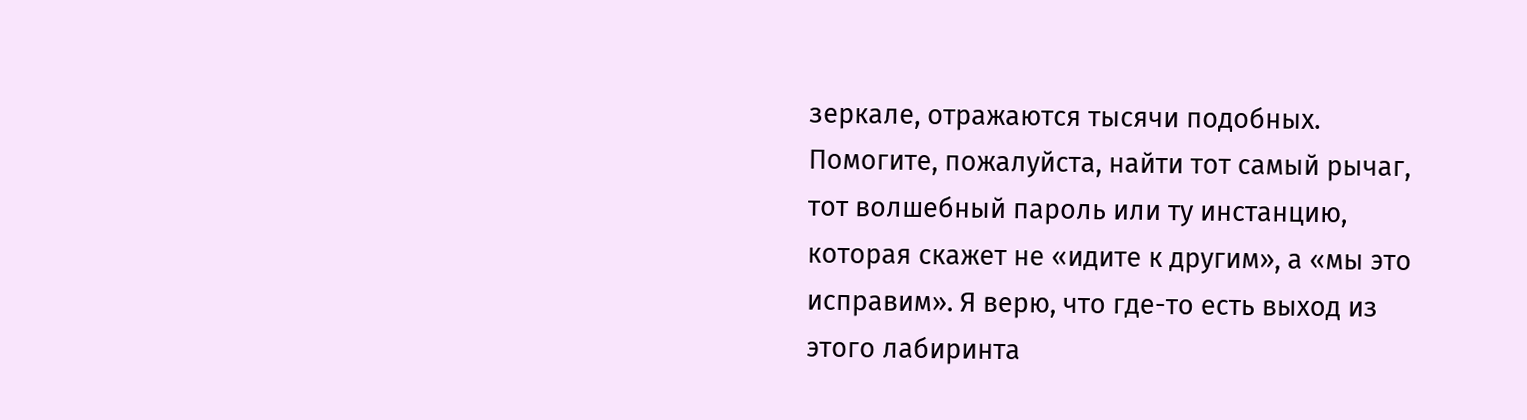зеркале, отражаются тысячи подобных. Помогите, пожалуйста, найти тот самый рычаг, тот волшебный пароль или ту инстанцию, которая скажет не «идите к другим», а «мы это исправим». Я верю, что где-то есть выход из этого лабиринта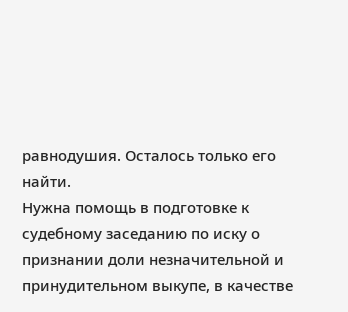равнодушия. Осталось только его найти.
Нужна помощь в подготовке к судебному заседанию по иску о признании доли незначительной и принудительном выкупе, в качестве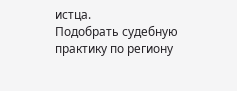истца.
Подобрать судебную практику по региону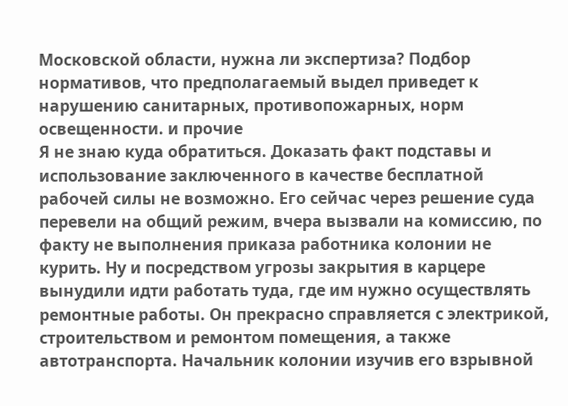Московской области, нужна ли экспертиза? Подбор нормативов, что предполагаемый выдел приведет к нарушению санитарных, противопожарных, норм освещенности. и прочие
Я не знаю куда обратиться. Доказать факт подставы и использование заключенного в качестве бесплатной рабочей силы не возможно. Его сейчас через решение суда перевели на общий режим, вчера вызвали на комиссию, по факту не выполнения приказа работника колонии не курить. Ну и посредством угрозы закрытия в карцере вынудили идти работать туда, где им нужно осуществлять ремонтные работы. Он прекрасно справляется с электрикой, строительством и ремонтом помещения, а также автотранспорта. Начальник колонии изучив его взрывной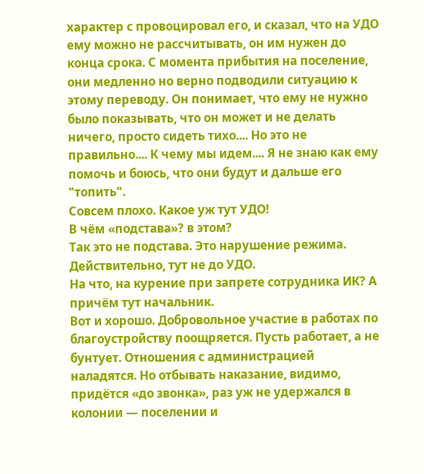характер с провоцировал его, и сказал, что на УДО ему можно не рассчитывать, он им нужен до конца срока. С момента прибытия на поселение, они медленно но верно подводили ситуацию к этому переводу. Он понимает, что ему не нужно было показывать, что он может и не делать ничего, просто сидеть тихо.... Но это не правильно.... К чему мы идем.... Я не знаю как ему помочь и боюсь, что они будут и дальше его "топить".
Совсем плохо. Какое уж тут УДО!
В чём «подстава»? в этом?
Так это не подстава. Это нарушение режима. Действительно, тут не до УДО.
На что, на курение при запрете сотрудника ИК? А причём тут начальник.
Вот и хорошо. Добровольное участие в работах по благоустройству поощряется. Пусть работает, а не бунтует. Отношения с администрацией наладятся. Но отбывать наказание, видимо, придётся «до звонка», раз уж не удержался в колонии — поселении и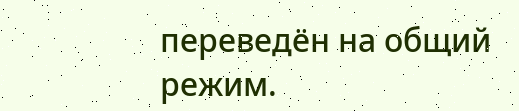переведён на общий режим.